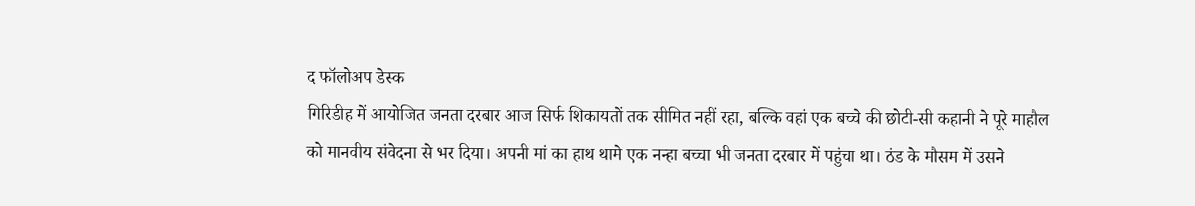द फॉलोअप डेस्क
गिरिडीह में आयोजित जनता दरबार आज सिर्फ शिकायतों तक सीमित नहीं रहा, बल्कि वहां एक बच्चे की छोटी-सी कहानी ने पूरे माहौल को मानवीय संवेदना से भर दिया। अपनी मां का हाथ थामे एक नन्हा बच्चा भी जनता दरबार में पहुंचा था। ठंड के मौसम में उसने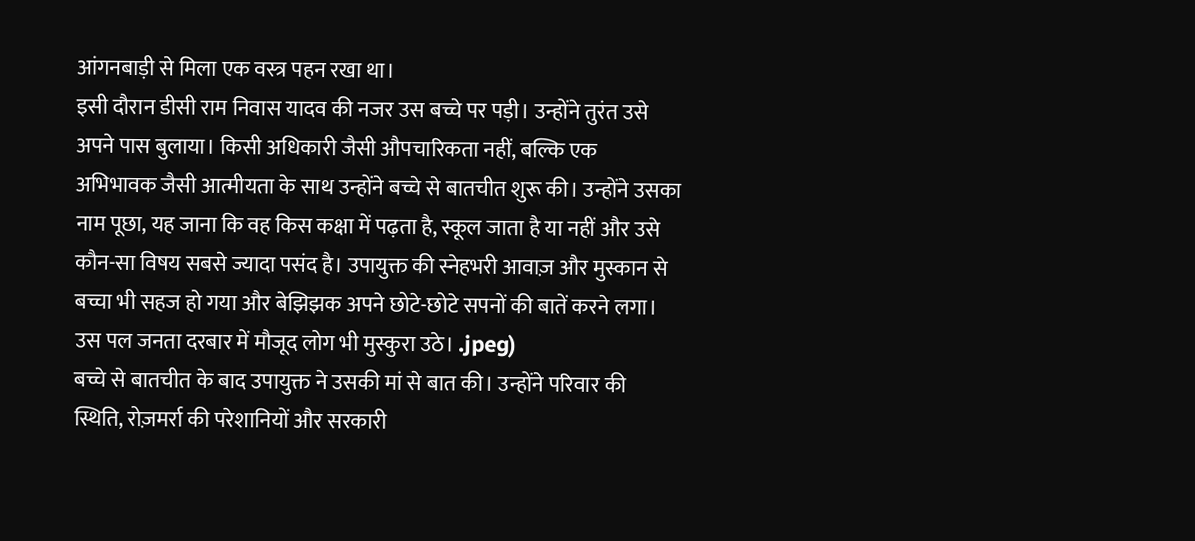आंगनबाड़ी से मिला एक वस्त्र पहन रखा था।
इसी दौरान डीसी राम निवास यादव की नजर उस बच्चे पर पड़ी। उन्होंने तुरंत उसे अपने पास बुलाया। किसी अधिकारी जैसी औपचारिकता नहीं, बल्कि एक अभिभावक जैसी आत्मीयता के साथ उन्होंने बच्चे से बातचीत शुरू की। उन्होंने उसका नाम पूछा, यह जाना कि वह किस कक्षा में पढ़ता है, स्कूल जाता है या नहीं और उसे कौन-सा विषय सबसे ज्यादा पसंद है। उपायुक्त की स्नेहभरी आवाज़ और मुस्कान से बच्चा भी सहज हो गया और बेझिझक अपने छोटे-छोटे सपनों की बातें करने लगा। उस पल जनता दरबार में मौजूद लोग भी मुस्कुरा उठे। .jpeg)
बच्चे से बातचीत के बाद उपायुक्त ने उसकी मां से बात की। उन्होंने परिवार की स्थिति, रोज़मर्रा की परेशानियों और सरकारी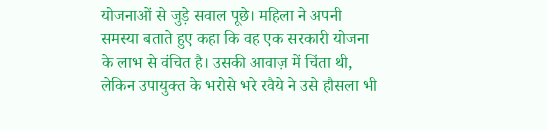योजनाओं से जुड़े सवाल पूछे। महिला ने अपनी समस्या बताते हुए कहा कि वह एक सरकारी योजना के लाभ से वंचित है। उसकी आवाज़ में चिंता थी, लेकिन उपायुक्त के भरोसे भरे रवैये ने उसे हौसला भी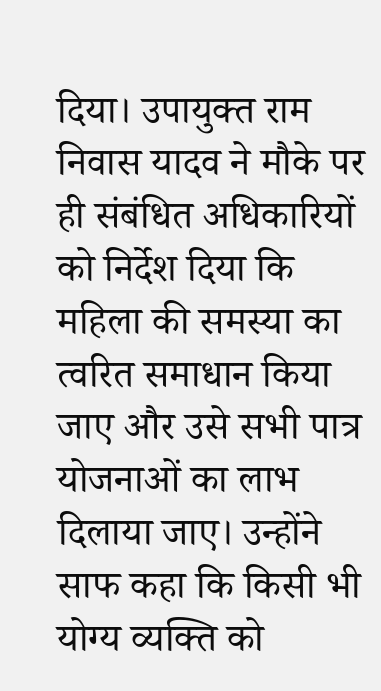दिया। उपायुक्त राम निवास यादव ने मौके पर ही संबंधित अधिकारियों को निर्देश दिया कि महिला की समस्या का त्वरित समाधान किया जाए और उसे सभी पात्र योजनाओं का लाभ दिलाया जाए। उन्होंने साफ कहा कि किसी भी योग्य व्यक्ति को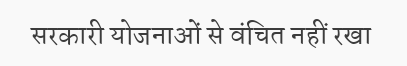सरकारी योजनाओं से वंचित नहीं रखा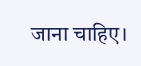जाना चाहिए।